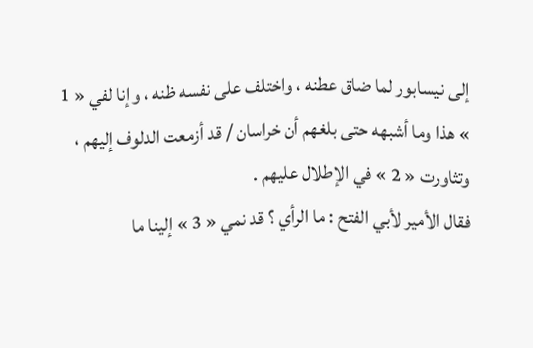إلى نيسابور لما ضاق عطنه ، واختلف على نفسه ظنه ، وإنا لفي « 1 » هذا وما أشبهه حتى بلغهم أن خراسان / قد أزمعت الدلوف إليهم ، وتثاورت « 2 » في الإطلال عليهم .
فقال الأمير لأبي الفتح : ما الرأي ؟ قد نمي « 3 » إلينا ما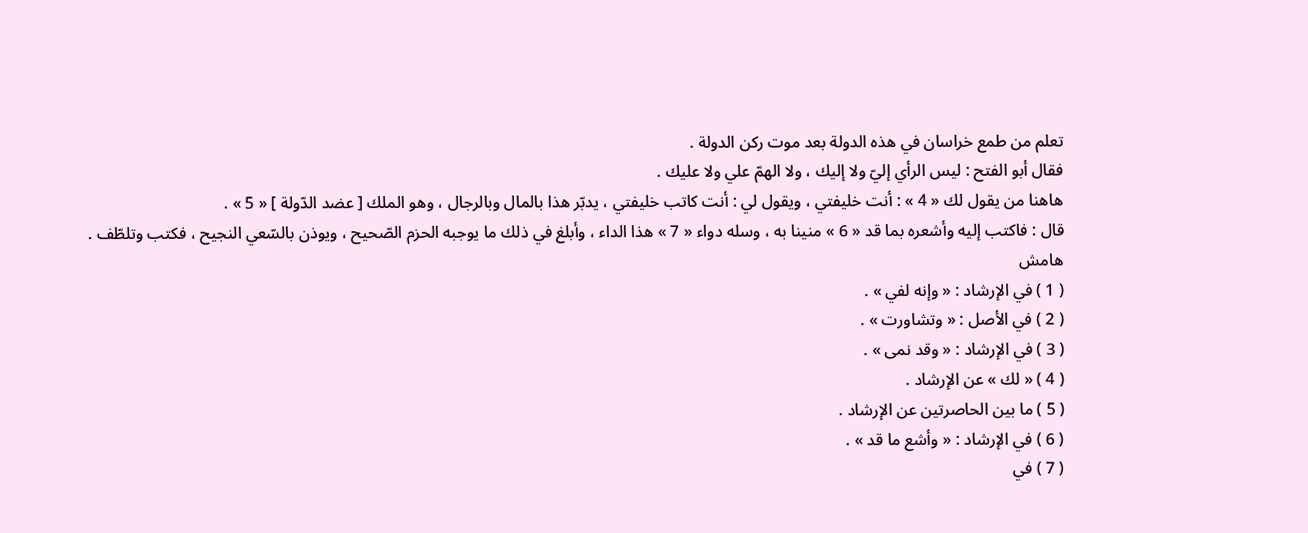تعلم من طمع خراسان في هذه الدولة بعد موت ركن الدولة .
فقال أبو الفتح : ليس الرأي إليّ ولا إليك ، ولا الهمّ علي ولا عليك .
هاهنا من يقول لك « 4 » : أنت خليفتي ، ويقول لي : أنت كاتب خليفتي ، يدبّر هذا بالمال وبالرجال ، وهو الملك [ عضد الدّولة ] « 5 » .
قال : فاكتب إليه وأشعره بما قد « 6 » منينا به ، وسله دواء « 7 » هذا الداء ، وأبلغ في ذلك ما يوجبه الحزم الصّحيح ، ويوذن بالسّعي النجيح ، فكتب وتلطّف .
هامش
( 1 ) في الإرشاد : « وإنه لفي » .
( 2 ) في الأصل : « وتشاورت » .
( 3 ) في الإرشاد : « وقد نمى » .
( 4 ) « لك » عن الإرشاد .
( 5 ) ما بين الحاصرتين عن الإرشاد .
( 6 ) في الإرشاد : « وأشع ما قد » .
( 7 ) في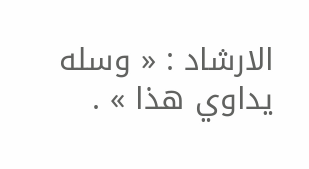الارشاد : « وسله يداوي هذا » .